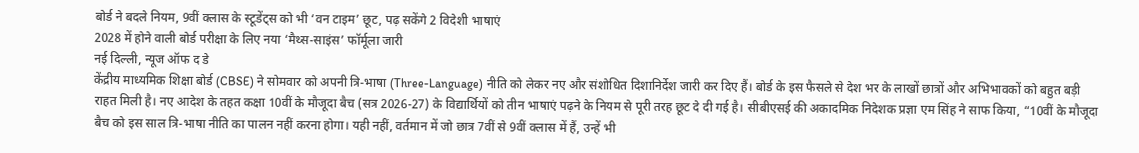बोर्ड ने बदले नियम, 9वीं क्लास के स्टूडेंट्स को भी ‘वन टाइम’ छूट, पढ़ सकेंगे 2 विदेशी भाषाएं
2028 में होने वाली बोर्ड परीक्षा के लिए नया ‘मैथ्स-साइंस’ फॉर्मूला जारी
नई दिल्ली, न्यूज ऑफ द डे
केंद्रीय माध्यमिक शिक्षा बोर्ड (CBSE) ने सोमवार को अपनी त्रि-भाषा (Three-Language) नीति को लेकर नए और संशोधित दिशानिर्देश जारी कर दिए हैं। बोर्ड के इस फैसले से देश भर के लाखों छात्रों और अभिभावकों को बहुत बड़ी राहत मिली है। नए आदेश के तहत कक्षा 10वीं के मौजूदा बैच (सत्र 2026-27) के विद्यार्थियों को तीन भाषाएं पढ़ने के नियम से पूरी तरह छूट दे दी गई है। सीबीएसई की अकादमिक निदेशक प्रज्ञा एम सिंह ने साफ किया, “10वीं के मौजूदा बैच को इस साल त्रि-भाषा नीति का पालन नहीं करना होगा। यही नहीं, वर्तमान में जो छात्र 7वीं से 9वीं क्लास में हैं, उन्हें भी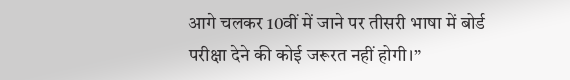आगे चलकर 10वीं में जाने पर तीसरी भाषा में बोर्ड परीक्षा देने की कोई जरूरत नहीं होगी।”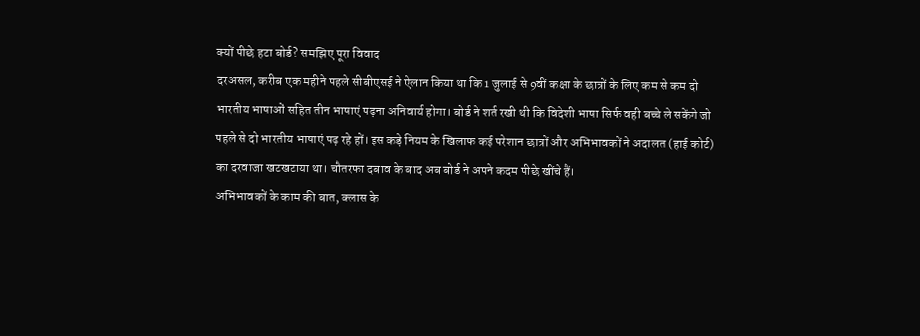क्यों पीछे हटा बोर्ड? समझिए पूरा विवाद
दरअसल, करीब एक महीने पहले सीबीएसई ने ऐलान किया था कि 1 जुलाई से 9वीं कक्षा के छात्रों के लिए कम से कम दो भारतीय भाषाओं सहित तीन भाषाएं पढ़ना अनिवार्य होगा। बोर्ड ने शर्त रखी थी कि विदेशी भाषा सिर्फ वही बच्चे ले सकेंगे जो पहले से दो भारतीय भाषाएं पढ़ रहे हों। इस कड़े नियम के खिलाफ कई परेशान छात्रों और अभिभावकों ने अदालत (हाई कोर्ट) का दरवाजा खटखटाया था। चौतरफा दबाव के बाद अब बोर्ड ने अपने कदम पीछे खींचे हैं।
अभिभावकों के काम की बात, क्लास के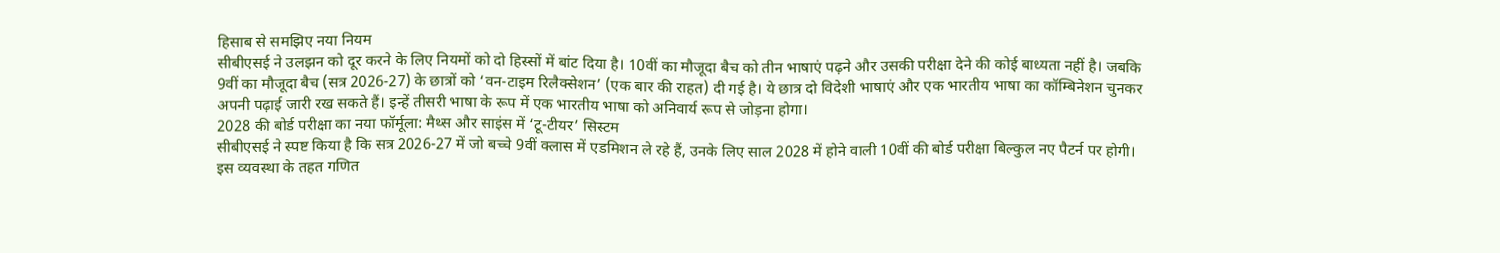हिसाब से समझिए नया नियम
सीबीएसई ने उलझन को दूर करने के लिए नियमों को दो हिस्सों में बांट दिया है। 10वीं का मौजूदा बैच को तीन भाषाएं पढ़ने और उसकी परीक्षा देने की कोई बाध्यता नहीं है। जबकि 9वीं का मौजूदा बैच (सत्र 2026-27) के छात्रों को ‘वन-टाइम रिलैक्सेशन’ (एक बार की राहत) दी गई है। ये छात्र दो विदेशी भाषाएं और एक भारतीय भाषा का कॉम्बिनेशन चुनकर अपनी पढ़ाई जारी रख सकते हैं। इन्हें तीसरी भाषा के रूप में एक भारतीय भाषा को अनिवार्य रूप से जोड़ना होगा।
2028 की बोर्ड परीक्षा का नया फॉर्मूला: मैथ्स और साइंस में ‘टू-टीयर’ सिस्टम
सीबीएसई ने स्पष्ट किया है कि सत्र 2026-27 में जो बच्चे 9वीं क्लास में एडमिशन ले रहे हैं, उनके लिए साल 2028 में होने वाली 10वीं की बोर्ड परीक्षा बिल्कुल नए पैटर्न पर होगी। इस व्यवस्था के तहत गणित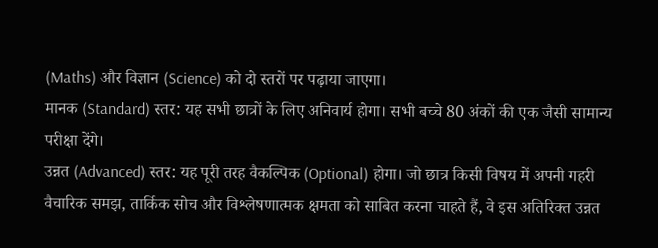(Maths) और विज्ञान (Science) को दो स्तरों पर पढ़ाया जाएगा।
मानक (Standard) स्तर: यह सभी छात्रों के लिए अनिवार्य होगा। सभी बच्चे 80 अंकों की एक जैसी सामान्य परीक्षा देंगे।
उन्नत (Advanced) स्तर: यह पूरी तरह वैकल्पिक (Optional) होगा। जो छात्र किसी विषय में अपनी गहरी वैचारिक समझ, तार्किक सोच और विश्लेषणात्मक क्षमता को साबित करना चाहते हैं, वे इस अतिरिक्त उन्नत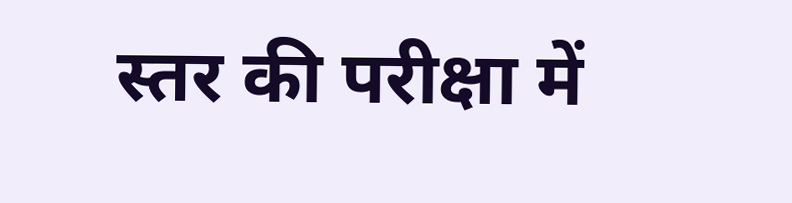स्तर की परीक्षा में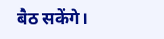बैठ सकेंगे।